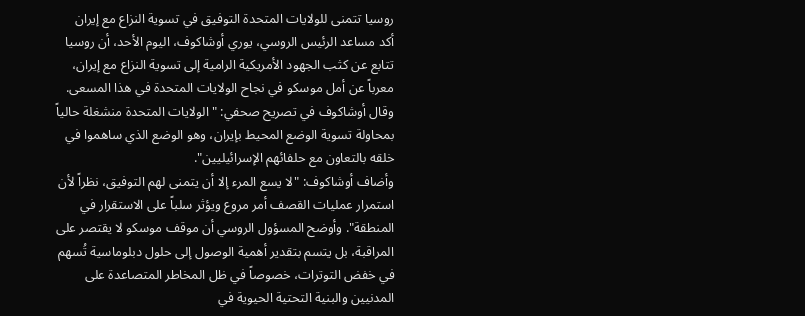روسيا تتمنى للولايات المتحدة التوفيق في تسوية النزاع مع إيران
أكد مساعد الرئيس الروسي، يوري أوشاكوف، اليوم الأحد، أن روسيا تتابع عن كثب الجهود الأمريكية الرامية إلى تسوية النزاع مع إيران، معرباً عن أمل موسكو في نجاح الولايات المتحدة في هذا المسعى.
وقال أوشاكوف في تصريح صحفي: "الولايات المتحدة منشغلة حالياً بمحاولة تسوية الوضع المحيط بإيران، وهو الوضع الذي ساهموا في خلقه بالتعاون مع حلفائهم الإسرائيليين".
وأضاف أوشاكوف: "لا يسع المرء إلا أن يتمنى لهم التوفيق، نظراً لأن استمرار عمليات القصف أمر مروع ويؤثر سلباً على الاستقرار في المنطقة". وأوضح المسؤول الروسي أن موقف موسكو لا يقتصر على المراقبة، بل يتسم بتقدير أهمية الوصول إلى حلول دبلوماسية تُسهم في خفض التوترات، خصوصاً في ظل المخاطر المتصاعدة على المدنيين والبنية التحتية الحيوية في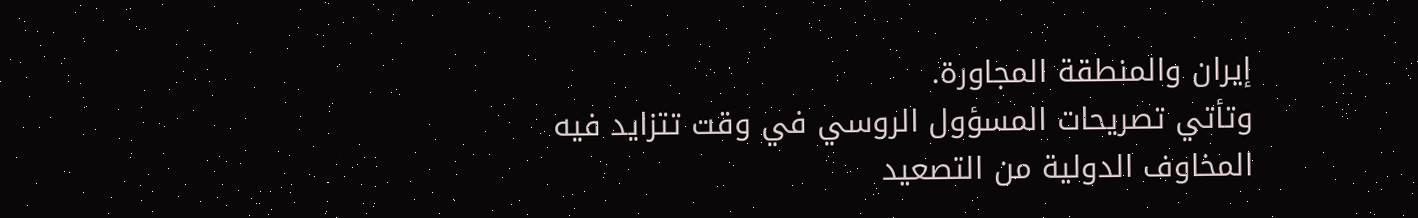إيران والمنطقة المجاورة.
وتأتي تصريحات المسؤول الروسي في وقت تتزايد فيه المخاوف الدولية من التصعيد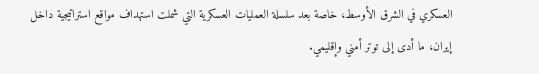العسكري في الشرق الأوسط، خاصة بعد سلسلة العمليات العسكرية التي شملت استهداف مواقع استراتيجية داخل إيران، ما أدى إلى توتر أمني وإقليمي.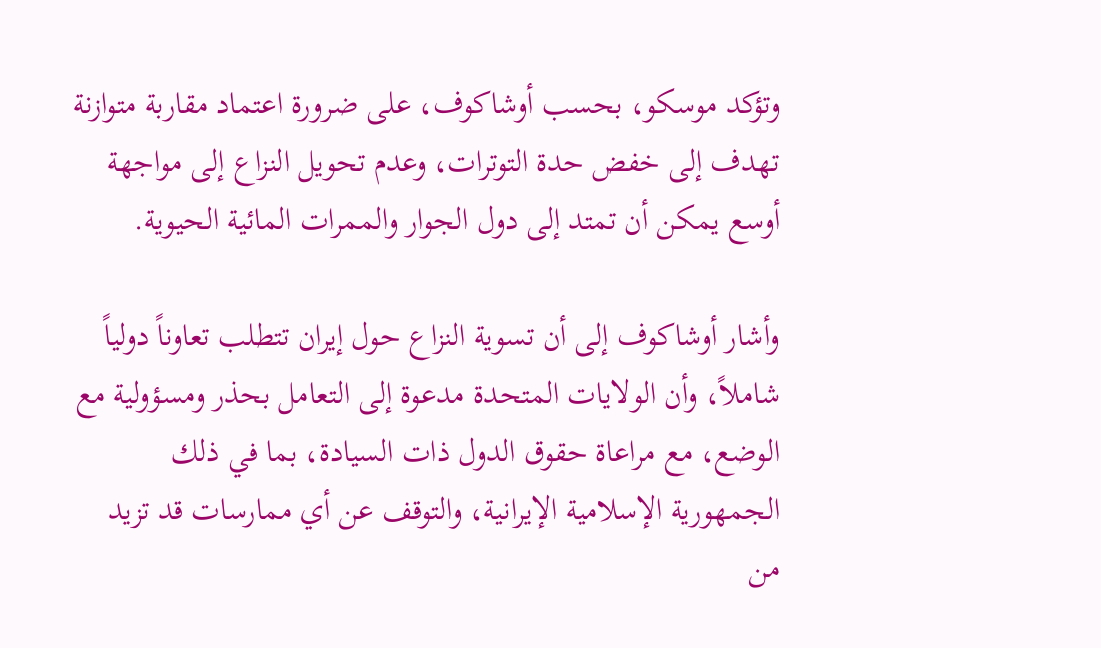وتؤكد موسكو، بحسب أوشاكوف، على ضرورة اعتماد مقاربة متوازنة تهدف إلى خفض حدة التوترات، وعدم تحويل النزاع إلى مواجهة أوسع يمكن أن تمتد إلى دول الجوار والممرات المائية الحيوية.

وأشار أوشاكوف إلى أن تسوية النزاع حول إيران تتطلب تعاوناً دولياً شاملاً، وأن الولايات المتحدة مدعوة إلى التعامل بحذر ومسؤولية مع الوضع، مع مراعاة حقوق الدول ذات السيادة، بما في ذلك الجمهورية الإسلامية الإيرانية، والتوقف عن أي ممارسات قد تزيد من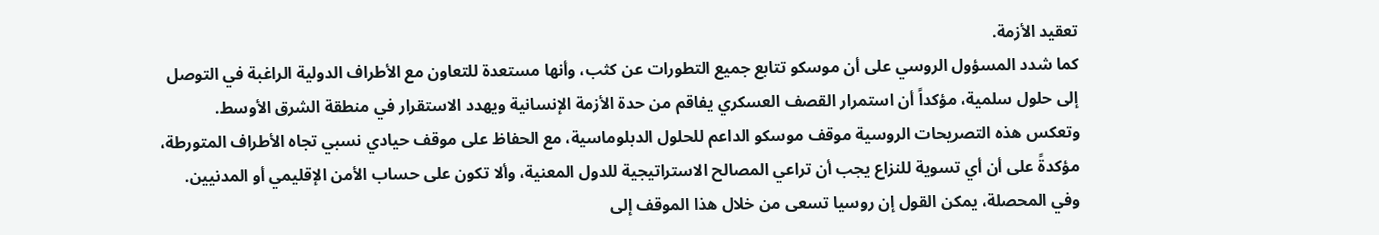تعقيد الأزمة.
كما شدد المسؤول الروسي على أن موسكو تتابع جميع التطورات عن كثب، وأنها مستعدة للتعاون مع الأطراف الدولية الراغبة في التوصل إلى حلول سلمية، مؤكداً أن استمرار القصف العسكري يفاقم من حدة الأزمة الإنسانية ويهدد الاستقرار في منطقة الشرق الأوسط.
وتعكس هذه التصريحات الروسية موقف موسكو الداعم للحلول الدبلوماسية، مع الحفاظ على موقف حيادي نسبي تجاه الأطراف المتورطة، مؤكدةً على أن أي تسوية للنزاع يجب أن تراعي المصالح الاستراتيجية للدول المعنية، وألا تكون على حساب الأمن الإقليمي أو المدنيين.
وفي المحصلة، يمكن القول إن روسيا تسعى من خلال هذا الموقف إلى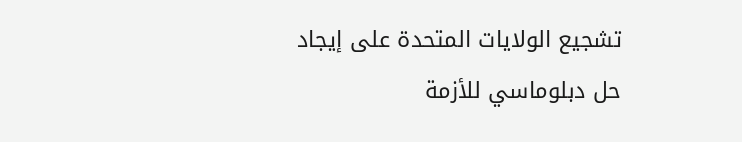تشجيع الولايات المتحدة على إيجاد حل دبلوماسي للأزمة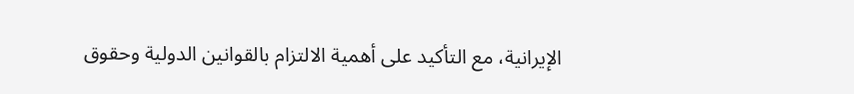الإيرانية، مع التأكيد على أهمية الالتزام بالقوانين الدولية وحقوق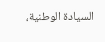السيادة الوطنية،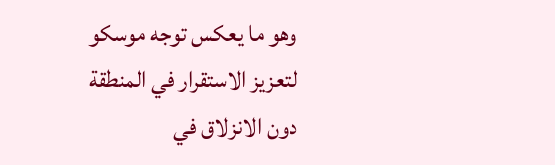وهو ما يعكس توجه موسكو لتعزيز الاستقرار في المنطقة دون الانزلاق في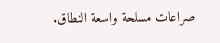صراعات مسلحة واسعة النطاق.